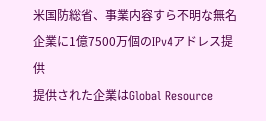米国防総省、事業内容すら不明な無名企業に1億7500万個のIPv4アドレス提供
提供された企業はGlobal Resource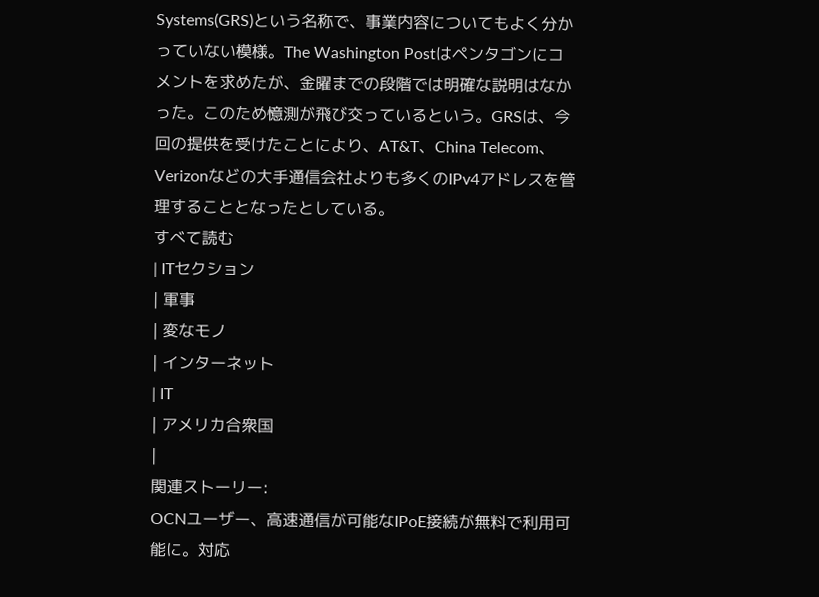Systems(GRS)という名称で、事業内容についてもよく分かっていない模様。The Washington Postはペンタゴンにコメントを求めたが、金曜までの段階では明確な説明はなかった。このため憶測が飛び交っているという。GRSは、今回の提供を受けたことにより、AT&T、China Telecom、Verizonなどの大手通信会社よりも多くのIPv4アドレスを管理することとなったとしている。
すべて読む
| ITセクション
| 軍事
| 変なモノ
| インターネット
| IT
| アメリカ合衆国
|
関連ストーリー:
OCNユーザー、高速通信が可能なIPoE接続が無料で利用可能に。対応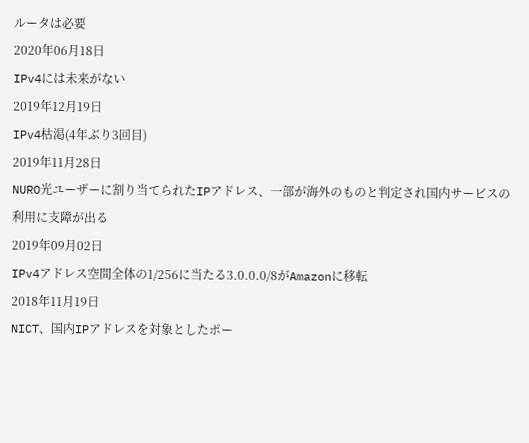ルータは必要
2020年06月18日
IPv4には未来がない
2019年12月19日
IPv4枯渇(4年ぶり3回目)
2019年11月28日
NURO光ユーザーに割り当てられたIPアドレス、一部が海外のものと判定され国内サービスの利用に支障が出る
2019年09月02日
IPv4アドレス空間全体の1/256に当たる3.0.0.0/8がAmazonに移転
2018年11月19日
NICT、国内IPアドレスを対象としたポー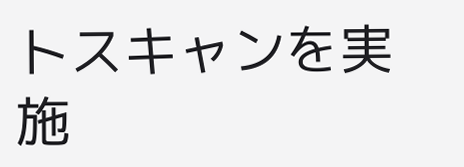トスキャンを実施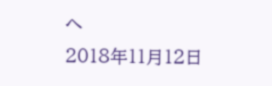へ
2018年11月12日